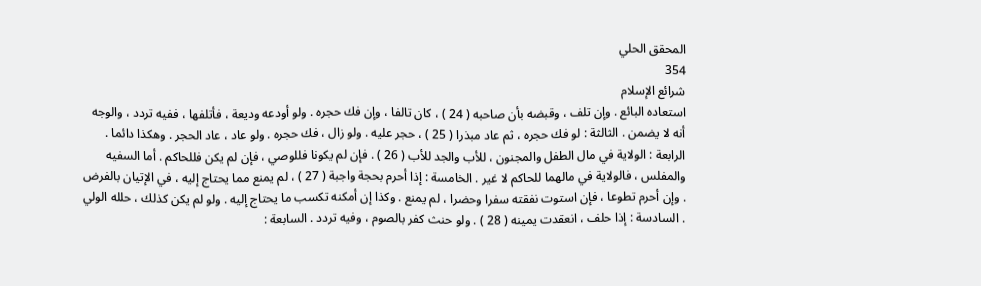المحقق الحلي
354
شرائع الإسلام
استعاده البائع . وإن تلف ، وقبضه بأن صاحبه ( 24 ) ، كان تالفا ، وإن فك حجره . ولو أودعه وديعة ، فأتلفها ، ففيه تردد ، والوجه أنه لا يضمن . الثالثة : لو فك حجره ، ثم عاد مبذرا ( 25 ) ، حجر عليه . ولو زال ، فك حجره . ولو عاد ، عاد الحجر . وهكذا دائما . الرابعة : الولاية في مال الطفل والمجنون ، للأب والجد للأب ( 26 ) . فإن لم يكونا فللوصي ، فإن لم يكن فللحاكم . أما السفيه والمفلس ، فالولاية في مالهما للحاكم لا غير . الخامسة : إذا أحرم بحجة واجبة ( 27 ) ، لم يمنع مما يحتاج إليه ، في الإتيان بالفرض . وإن أحرم تطوعا ، فإن استوت نفقته سفرا وحضرا ، لم يمنع . وكذا إن أمكنه تكسب ما يحتاج إليه . ولو لم يكن كذلك ، حلله الولي . السادسة : إذا حلف ، انعقدت يمينه ( 28 ) . ولو حنث كفر بالصوم ، وفيه تردد . السابعة :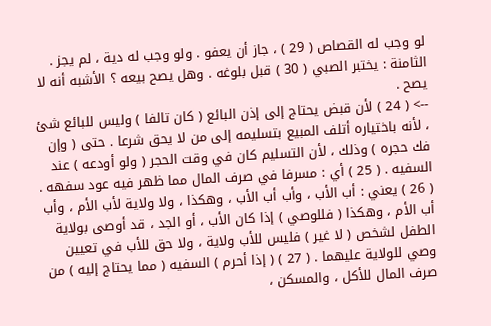لو وجب له القصاص ( 29 ) ، جاز أن يعفو . ولو وجب له دية ، لم يجز . الثامنة : يختبر الصبي ( 30 ) قبل بلوغه . وهل يصح بيعه ؟ الأشبه أنه لا يصح .
--> ( 24 ) لأن قبض يحتاج إلى إذن البائع ( كان تالفا ) وليس للبائع شئ ، لأنه باختياره أتلف المبيع بتسليمه إلى من لا يحق شرعا . حتى ( وإن فك حجره ) وذلك ، لأن التسليم كان في وقت الحجر ( ولو أودعه ) عند السفيه . ( 25 ) أي : مسرفا في صرف المال مما ظهر فيه عود سفهه . ( 26 ) يعني : أب الأب ، وأب أب الأب ، وهكذا ، ولا ولاية لأب الأم ، وأب أب الأم ، وهكذا ( فللوصي ) إذا كان الأب ، أو الجد ، قد أوصى بولاية الطفل لشخص ( لا غير ) فليس للأب ولاية ، ولا حق للأب في تعيين وصي للولاية عليهما . ( 27 ) ( إذا أحرم ) السفيه ( مما يحتاج إليه ) من صرف المال للأكل ، والمسكن ،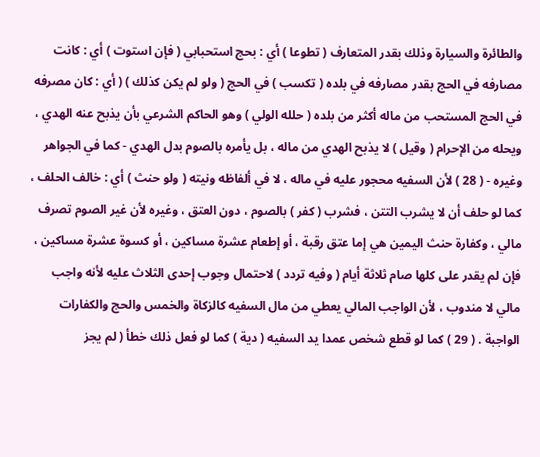والطائرة والسيارة وذلك بقدر المتعارف ( تطوعا ) أي : بحج استحبابي ( فإن استوت ) أي : كانت مصارفه في الحج بقدر مصارفه في بلده ( تكسب ) في الحج ( ولو لم يكن كذلك ) ( أي : كان مصرفه في الحج المستحب من ماله أكثر من بلده ( حلله الولي ) وهو الحاكم الشرعي بأن يذبح عنه الهدي ، ويحله من الإحرام ( وقيل ) لا يذبح الهدي من ماله ، بل يأمره بالصوم بدل الهدي - كما في الجواهر وغيره - ( 28 ) لأن السفيه محجور عليه في ماله ، لا في ألفاظه ونيته ( ولو حنث ) أي : خالف الحلف ، كما لو حلف أن لا يشرب التتن ، فشرب ( كفر ) بالصوم ، دون العتق ، وغيره لأن غير الصوم تصرف مالي ، وكفارة حنث اليمين هي إما عتق رقبة ، أو إطعام عشرة مساكين ، أو كسوة عشرة مساكين ، فإن لم يقدر على كلها صام ثلاثة أيام ( وفيه تردد ) لاحتمال وجوب إحدى الثلاث عليه لأنه واجب مالي لا مندوب ، لأن الواجب المالي يعطي من مال السفيه كالزكاة والخمس والحج والكفارات الواجبة . ( 29 ) كما لو قطع شخص عمدا يد السفيه ( دية ) كما لو فعل ذلك خطأ ( لم يجز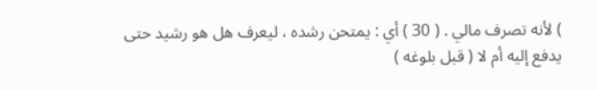) لأنه تصرف مالي . ( 30 ) أي : يمتحن رشده ، ليعرف هل هو رشيد حتى يدفع إليه أم لا ( قبل بلوغه )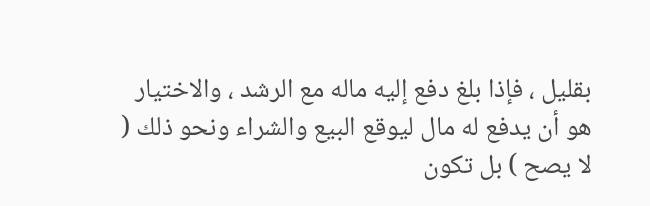بقليل ، فإذا بلغ دفع إليه ماله مع الرشد ، والاختيار هو أن يدفع له مال ليوقع البيع والشراء ونحو ذلك ( لا يصح ) بل تكون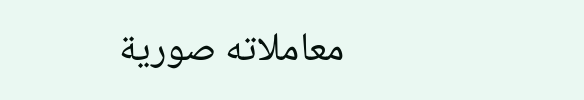معاملاته صورية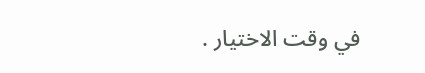في وقت الاختيار .